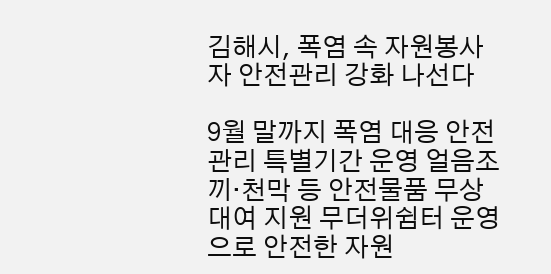김해시, 폭염 속 자원봉사자 안전관리 강화 나선다

9월 말까지 폭염 대응 안전관리 특별기간 운영 얼음조끼·천막 등 안전물품 무상 대여 지원 무더위쉼터 운영으로 안전한 자원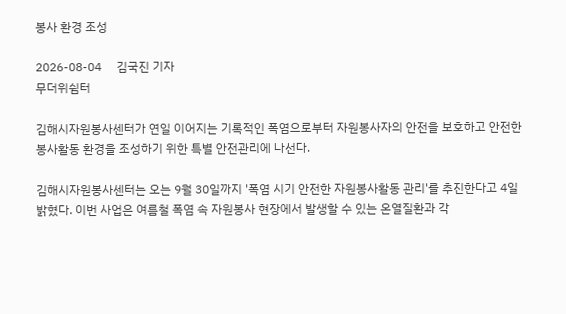봉사 환경 조성

2026-08-04     김국진 기자
무더위쉼터

김해시자원봉사센터가 연일 이어지는 기록적인 폭염으로부터 자원봉사자의 안전을 보호하고 안전한 봉사활동 환경을 조성하기 위한 특별 안전관리에 나선다.

김해시자원봉사센터는 오는 9월 30일까지 '폭염 시기 안전한 자원봉사활동 관리'를 추진한다고 4일 밝혔다. 이번 사업은 여름철 폭염 속 자원봉사 현장에서 발생할 수 있는 온열질환과 각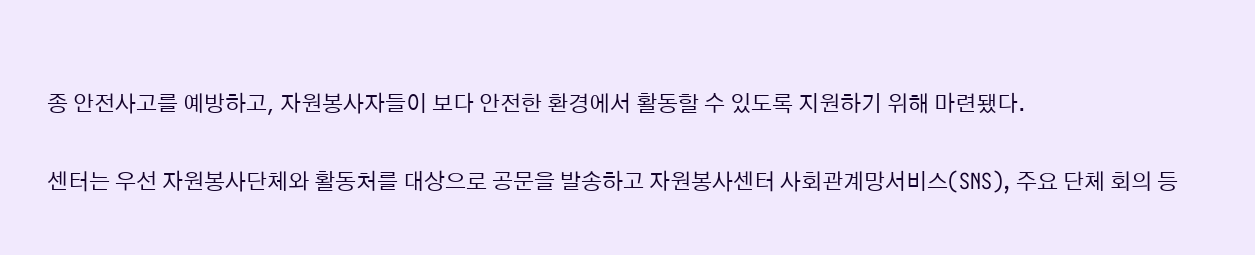종 안전사고를 예방하고, 자원봉사자들이 보다 안전한 환경에서 활동할 수 있도록 지원하기 위해 마련됐다.

센터는 우선 자원봉사단체와 활동처를 대상으로 공문을 발송하고 자원봉사센터 사회관계망서비스(SNS), 주요 단체 회의 등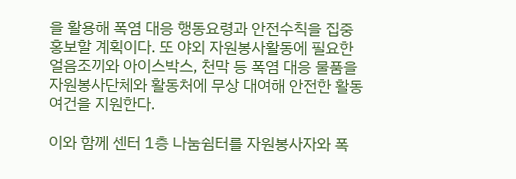을 활용해 폭염 대응 행동요령과 안전수칙을 집중 홍보할 계획이다. 또 야외 자원봉사활동에 필요한 얼음조끼와 아이스박스, 천막 등 폭염 대응 물품을 자원봉사단체와 활동처에 무상 대여해 안전한 활동 여건을 지원한다.

이와 함께 센터 1층 나눔쉼터를 자원봉사자와 폭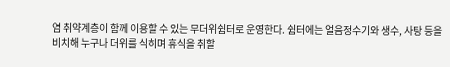염 취약계층이 함께 이용할 수 있는 무더위쉼터로 운영한다. 쉼터에는 얼음정수기와 생수, 사탕 등을 비치해 누구나 더위를 식히며 휴식을 취할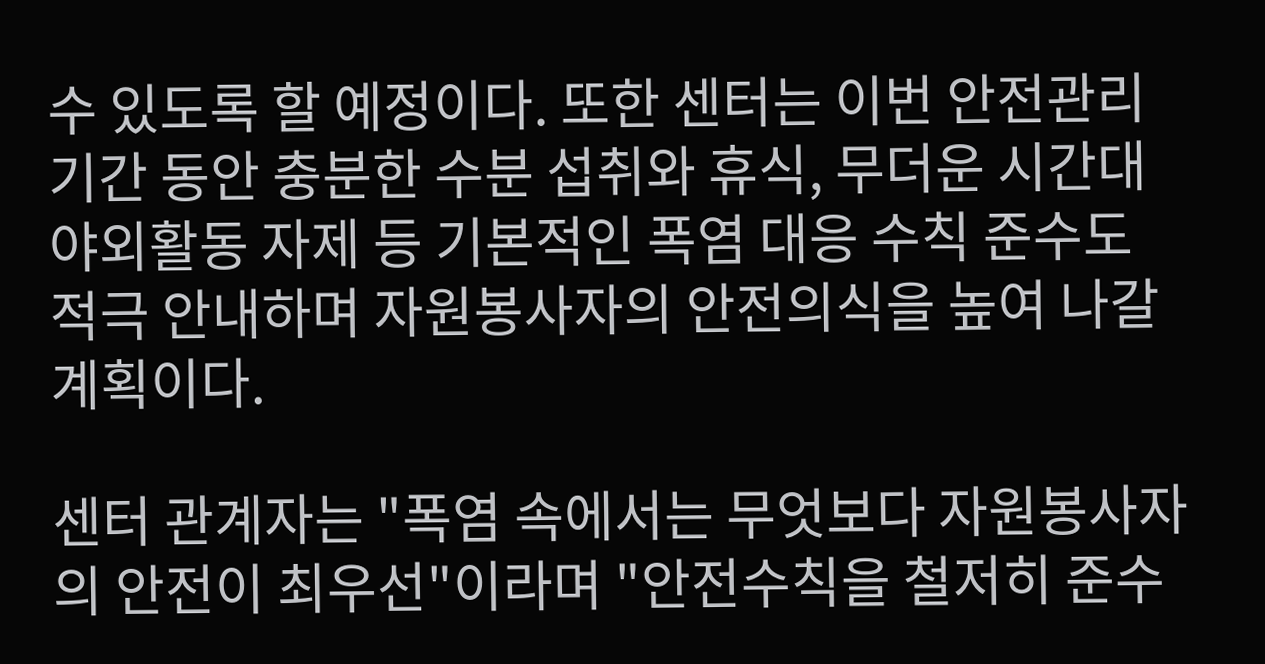수 있도록 할 예정이다. 또한 센터는 이번 안전관리 기간 동안 충분한 수분 섭취와 휴식, 무더운 시간대 야외활동 자제 등 기본적인 폭염 대응 수칙 준수도 적극 안내하며 자원봉사자의 안전의식을 높여 나갈 계획이다.

센터 관계자는 "폭염 속에서는 무엇보다 자원봉사자의 안전이 최우선"이라며 "안전수칙을 철저히 준수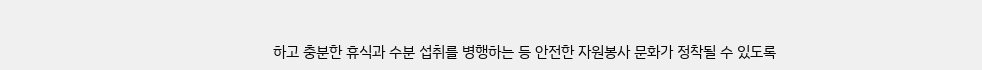하고 충분한 휴식과 수분 섭취를 병행하는 등 안전한 자원봉사 문화가 정착될 수 있도록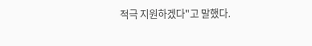적극 지원하겠다"고 말했다.